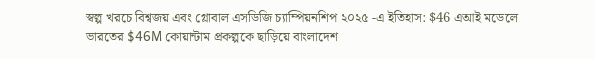স্বল্প খরচে বিশ্বজয় এবং গ্লোবাল এসডিজি চ্যাম্পিয়নশিপ ২০২৫ -এ ইতিহাস: $46 এআই মডেলে ভারতের $46M কোয়ান্টাম প্রকল্পকে ছাড়িয়ে বাংলাদেশ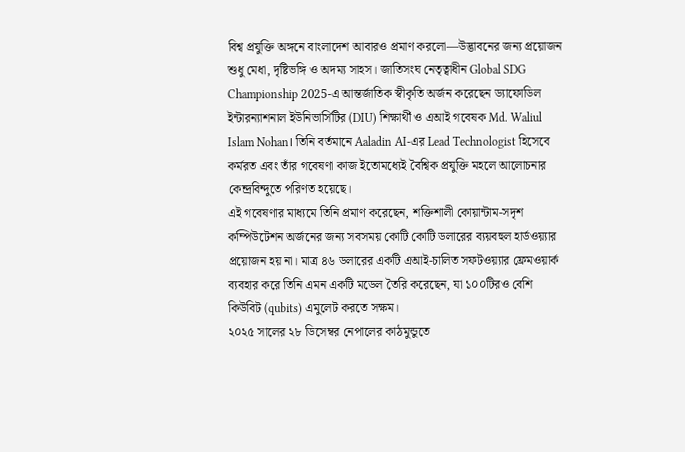বিশ্ব প্রযুক্তি অঙ্গনে বাংলাদেশ আবারও প্রমাণ করলো—উদ্ভাবনের জন্য প্রয়োজন শুধু মেধা, দৃষ্টিভঙ্গি ও অদম্য সাহস। জাতিসংঘ নেতৃত্বাধীন Global SDG Championship 2025-এ আন্তর্জাতিক স্বীকৃতি অর্জন করেছেন ড্যাফোডিল ইন্টারন্যাশনাল ইউনিভার্সিটির (DIU) শিক্ষার্থী ও এআই গবেষক Md. Waliul Islam Nohan। তিনি বর্তমানে Aaladin AI-এর Lead Technologist হিসেবে কর্মরত এবং তাঁর গবেষণা কাজ ইতোমধ্যেই বৈশ্বিক প্রযুক্তি মহলে আলোচনার কেন্দ্রবিন্দুতে পরিণত হয়েছে।
এই গবেষণার মাধ্যমে তিনি প্রমাণ করেছেন, শক্তিশালী কোয়ান্টাম-সদৃশ কম্পিউটেশন অর্জনের জন্য সবসময় কোটি কোটি ডলারের ব্যয়বহুল হার্ডওয়্যার প্রয়োজন হয় না। মাত্র ৪৬ ডলারের একটি এআই-চালিত সফটওয়্যার ফ্রেমওয়ার্ক ব্যবহার করে তিনি এমন একটি মডেল তৈরি করেছেন, যা ১০০টিরও বেশি কিউবিট (qubits) এমুলেট করতে সক্ষম।
২০২৫ সালের ২৮ ডিসেম্বর নেপালের কাঠমুন্ডুতে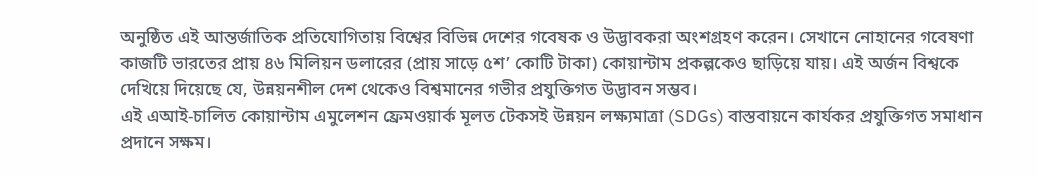অনুষ্ঠিত এই আন্তর্জাতিক প্রতিযোগিতায় বিশ্বের বিভিন্ন দেশের গবেষক ও উদ্ভাবকরা অংশগ্রহণ করেন। সেখানে নোহানের গবেষণা কাজটি ভারতের প্রায় ৪৬ মিলিয়ন ডলারের (প্রায় সাড়ে ৫শ’ কোটি টাকা) কোয়ান্টাম প্রকল্পকেও ছাড়িয়ে যায়। এই অর্জন বিশ্বকে দেখিয়ে দিয়েছে যে, উন্নয়নশীল দেশ থেকেও বিশ্বমানের গভীর প্রযুক্তিগত উদ্ভাবন সম্ভব।
এই এআই-চালিত কোয়ান্টাম এমুলেশন ফ্রেমওয়ার্ক মূলত টেকসই উন্নয়ন লক্ষ্যমাত্রা (SDGs) বাস্তবায়নে কার্যকর প্রযুক্তিগত সমাধান প্রদানে সক্ষম।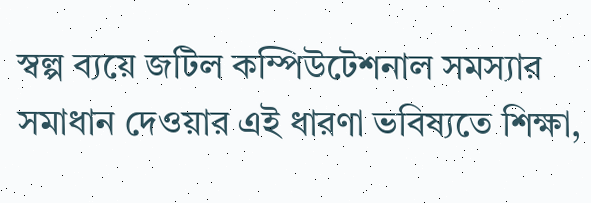স্বল্প ব্যয়ে জটিল কম্পিউটেশনাল সমস্যার সমাধান দেওয়ার এই ধারণা ভবিষ্যতে শিক্ষা,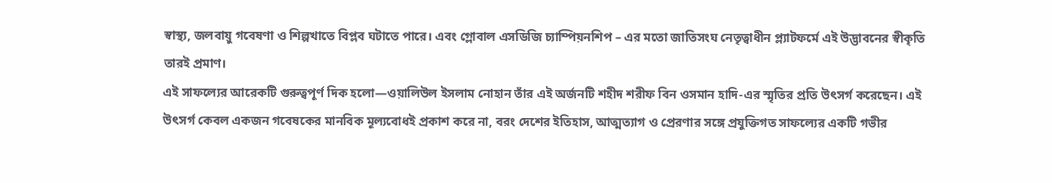স্বাস্থ্য, জলবায়ু গবেষণা ও শিল্পখাতে বিপ্লব ঘটাতে পারে। এবং গ্লোবাল এসডিজি চ্যাম্পিয়নশিপ – এর মতো জাতিসংঘ নেতৃত্বাধীন প্ল্যাটফর্মে এই উদ্ভাবনের স্বীকৃতি তারই প্রমাণ।
এই সাফল্যের আরেকটি গুরুত্বপূর্ণ দিক হলো—ওয়ালিউল ইসলাম নোহান তাঁর এই অর্জনটি শহীদ শরীফ বিন ওসমান হাদি-এর স্মৃতির প্রতি উৎসর্গ করেছেন। এই উৎসর্গ কেবল একজন গবেষকের মানবিক মূল্যবোধই প্রকাশ করে না, বরং দেশের ইতিহাস, আত্মত্যাগ ও প্রেরণার সঙ্গে প্রযুক্তিগত সাফল্যের একটি গভীর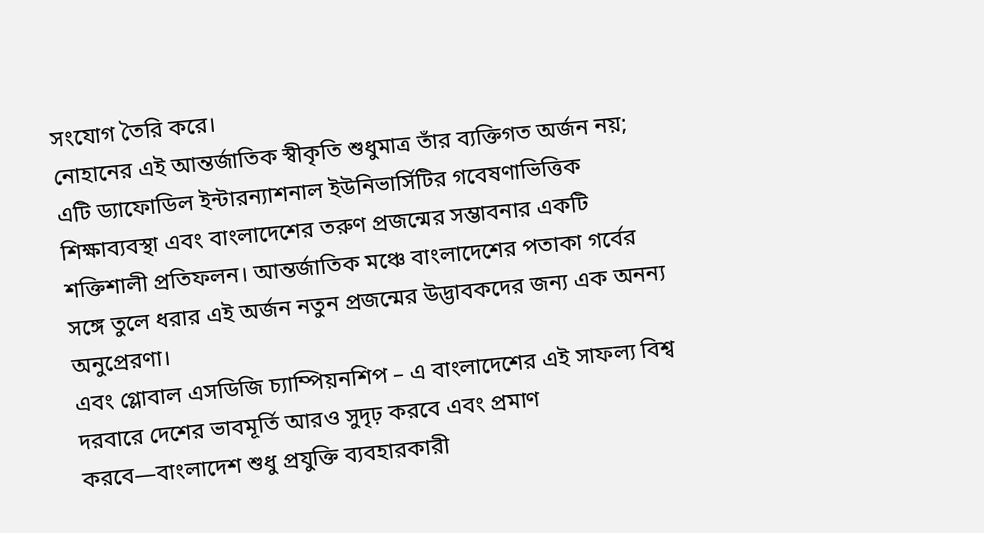সংযোগ তৈরি করে।
নোহানের এই আন্তর্জাতিক স্বীকৃতি শুধুমাত্র তাঁর ব্যক্তিগত অর্জন নয়; এটি ড্যাফোডিল ইন্টারন্যাশনাল ইউনিভার্সিটির গবেষণাভিত্তিক শিক্ষাব্যবস্থা এবং বাংলাদেশের তরুণ প্রজন্মের সম্ভাবনার একটি শক্তিশালী প্রতিফলন। আন্তর্জাতিক মঞ্চে বাংলাদেশের পতাকা গর্বের সঙ্গে তুলে ধরার এই অর্জন নতুন প্রজন্মের উদ্ভাবকদের জন্য এক অনন্য অনুপ্রেরণা।
এবং গ্লোবাল এসডিজি চ্যাম্পিয়নশিপ – এ বাংলাদেশের এই সাফল্য বিশ্ব দরবারে দেশের ভাবমূর্তি আরও সুদৃঢ় করবে এবং প্রমাণ করবে—বাংলাদেশ শুধু প্রযুক্তি ব্যবহারকারী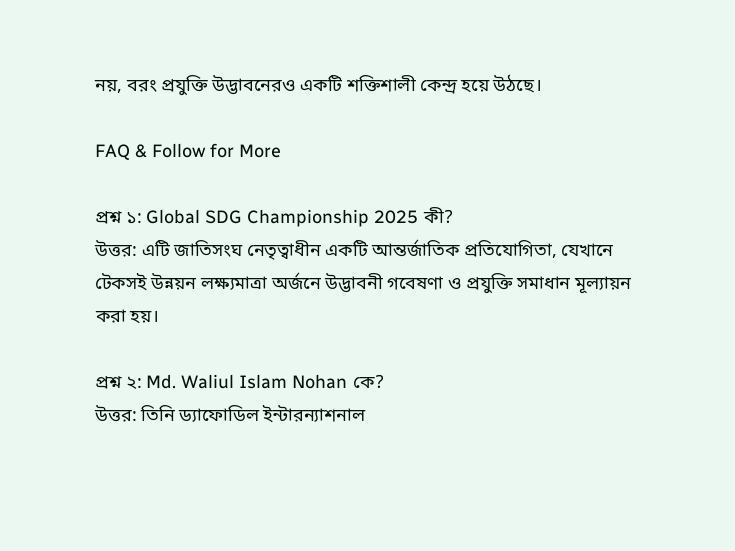নয়, বরং প্রযুক্তি উদ্ভাবনেরও একটি শক্তিশালী কেন্দ্র হয়ে উঠছে।

FAQ & Follow for More

প্রশ্ন ১: Global SDG Championship 2025 কী?
উত্তর: এটি জাতিসংঘ নেতৃত্বাধীন একটি আন্তর্জাতিক প্রতিযোগিতা, যেখানে টেকসই উন্নয়ন লক্ষ্যমাত্রা অর্জনে উদ্ভাবনী গবেষণা ও প্রযুক্তি সমাধান মূল্যায়ন করা হয়।

প্রশ্ন ২: Md. Waliul Islam Nohan কে?
উত্তর: তিনি ড্যাফোডিল ইন্টারন্যাশনাল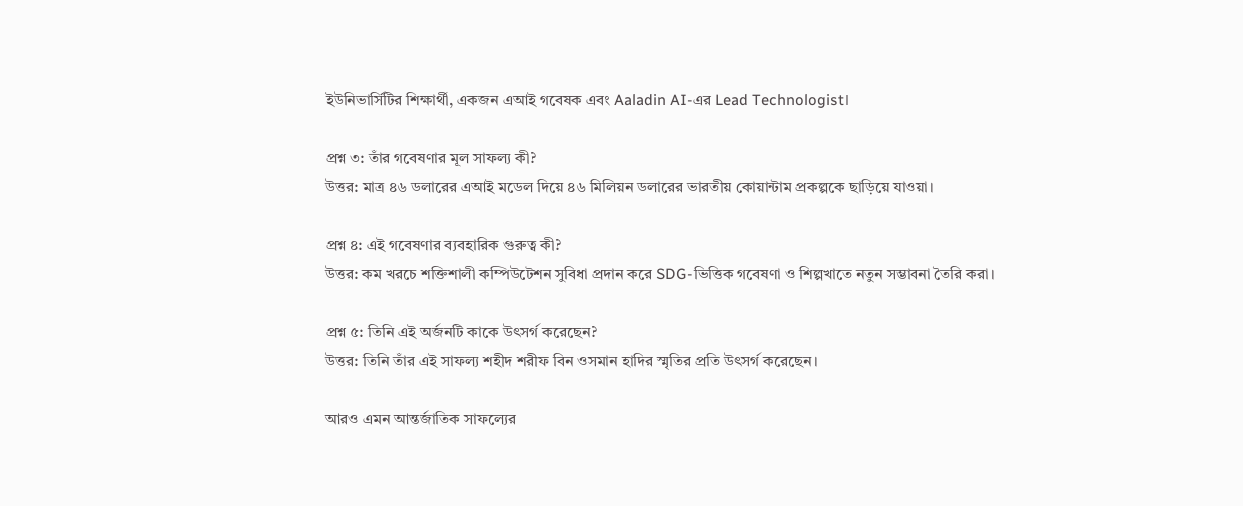ইউনিভার্সিটির শিক্ষার্থী, একজন এআই গবেষক এবং Aaladin AI-এর Lead Technologist।

প্রশ্ন ৩: তাঁর গবেষণার মূল সাফল্য কী?
উত্তর: মাত্র ৪৬ ডলারের এআই মডেল দিয়ে ৪৬ মিলিয়ন ডলারের ভারতীয় কোয়ান্টাম প্রকল্পকে ছাড়িয়ে যাওয়া।

প্রশ্ন ৪: এই গবেষণার ব্যবহারিক গুরুত্ব কী?
উত্তর: কম খরচে শক্তিশালী কম্পিউটেশন সুবিধা প্রদান করে SDG-ভিত্তিক গবেষণা ও শিল্পখাতে নতুন সম্ভাবনা তৈরি করা।

প্রশ্ন ৫: তিনি এই অর্জনটি কাকে উৎসর্গ করেছেন?
উত্তর: তিনি তাঁর এই সাফল্য শহীদ শরীফ বিন ওসমান হাদির স্মৃতির প্রতি উৎসর্গ করেছেন।

আরও এমন আন্তর্জাতিক সাফল্যের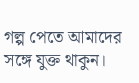গল্প পেতে আমাদের সঙ্গে যুক্ত থাকুন।